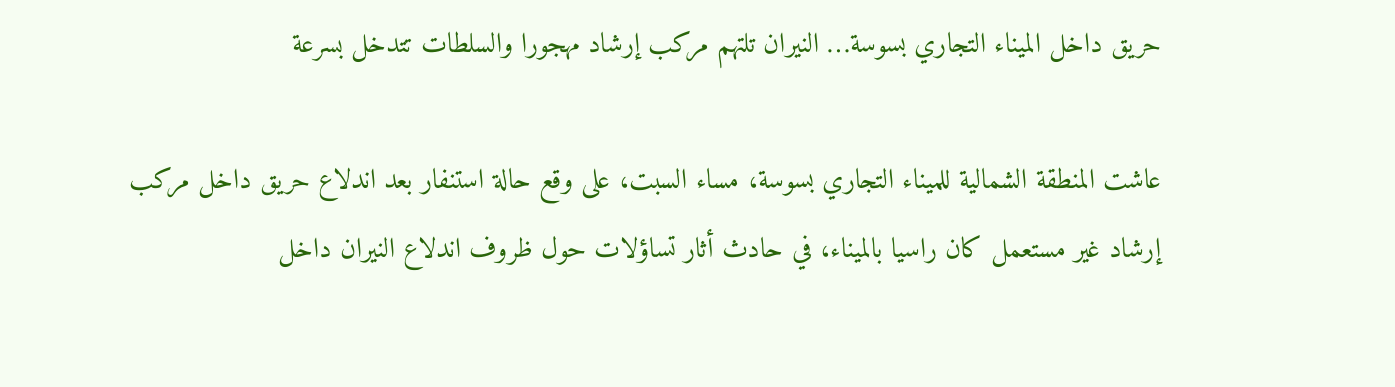حريق داخل الميناء التجاري بسوسة… النيران تلتهم مركب إرشاد مهجورا والسلطات تتدخل بسرعة

عاشت المنطقة الشمالية للميناء التجاري بسوسة، مساء السبت، على وقع حالة استنفار بعد اندلاع حريق داخل مركب إرشاد غير مستعمل كان راسيا بالميناء، في حادث أثار تساؤلات حول ظروف اندلاع النيران داخل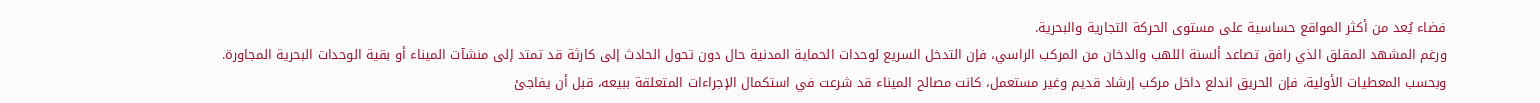فضاء يُعد من أكثر المواقع حساسية على مستوى الحركة التجارية والبحرية.
ورغم المشهد المقلق الذي رافق تصاعد ألسنة اللهب والدخان من المركب الراسي، فإن التدخل السريع لوحدات الحماية المدنية حال دون تحول الحادث إلى كارثة قد تمتد إلى منشآت الميناء أو بقية الوحدات البحرية المجاورة.
وبحسب المعطيات الأولية، فإن الحريق اندلع داخل مركب إرشاد قديم وغير مستعمل، كانت مصالح الميناء قد شرعت في استكمال الإجراءات المتعلقة ببيعه، قبل أن يفاجئ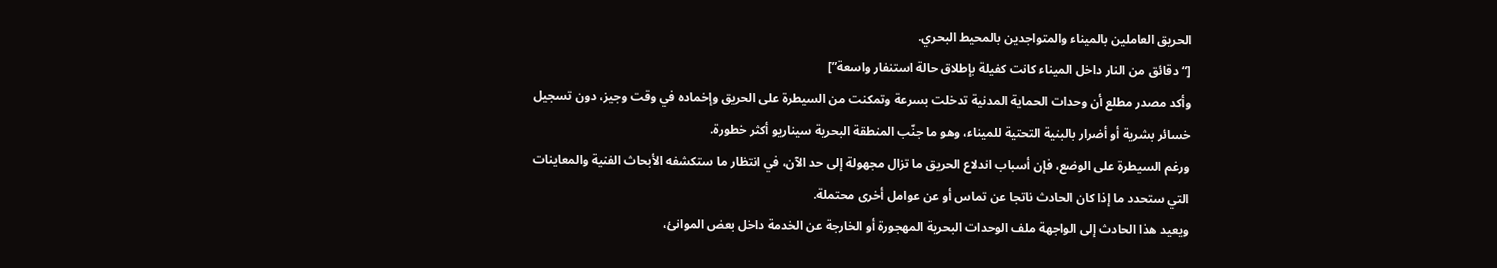الحريق العاملين بالميناء والمتواجدين بالمحيط البحري.
[“دقائق من النار داخل الميناء كانت كفيلة بإطلاق حالة استنفار واسعة”]
وأكد مصدر مطلع أن وحدات الحماية المدنية تدخلت بسرعة وتمكنت من السيطرة على الحريق وإخماده في وقت وجيز، دون تسجيل خسائر بشرية أو أضرار بالبنية التحتية للميناء، وهو ما جنّب المنطقة البحرية سيناريو أكثر خطورة.
ورغم السيطرة على الوضع، فإن أسباب اندلاع الحريق ما تزال مجهولة إلى حد الآن، في انتظار ما ستكشفه الأبحاث الفنية والمعاينات التي ستحدد ما إذا كان الحادث ناتجا عن تماس أو عن عوامل أخرى محتملة.
ويعيد هذا الحادث إلى الواجهة ملف الوحدات البحرية المهجورة أو الخارجة عن الخدمة داخل بعض الموانئ،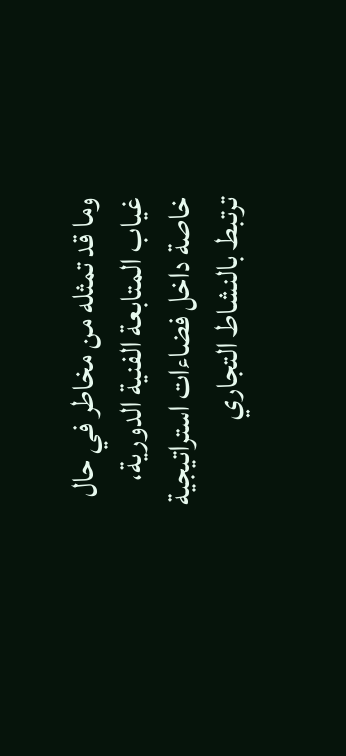وما قد تمثله من مخاطر في حال غياب المتابعة الفنية الدورية، خاصة داخل فضاءات استراتيجية ترتبط بالنشاط التجاري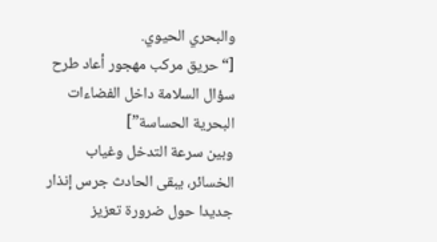والبحري الحيوي.
[“حريق مركب مهجور أعاد طرح سؤال السلامة داخل الفضاءات البحرية الحساسة”]
وبين سرعة التدخل وغياب الخسائر، يبقى الحادث جرس إنذار جديدا حول ضرورة تعزيز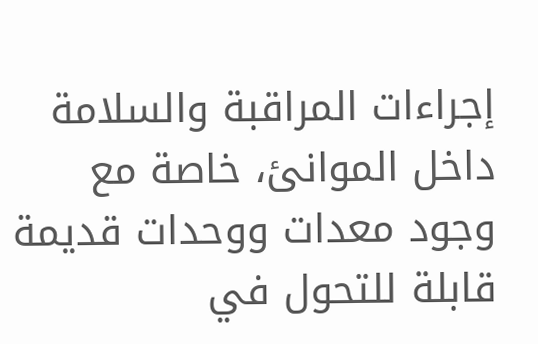إجراءات المراقبة والسلامة داخل الموانئ، خاصة مع وجود معدات ووحدات قديمة قابلة للتحول في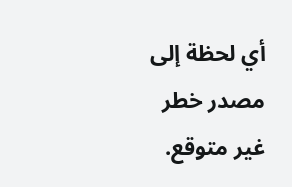أي لحظة إلى مصدر خطر غير متوقع.